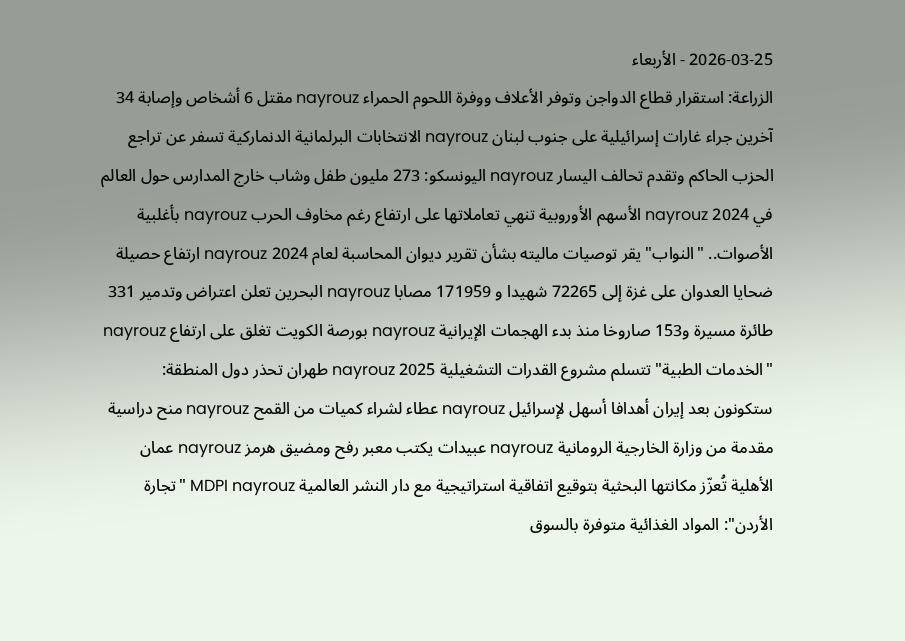2026-03-25 - الأربعاء
الزراعة: استقرار قطاع الدواجن وتوفر الأعلاف ووفرة اللحوم الحمراء nayrouz مقتل 6 أشخاص وإصابة 34 آخرين جراء غارات إسرائيلية على جنوب لبنان nayrouz الانتخابات البرلمانية الدنماركية تسفر عن تراجع الحزب الحاكم وتقدم تحالف اليسار nayrouz اليونسكو: 273 مليون طفل وشاب خارج المدارس حول العالم في 2024 nayrouz الأسهم الأوروبية تنهي تعاملاتها على ارتفاع رغم مخاوف الحرب nayrouz بأغلبية الأصوات.. "النواب" يقر توصيات ماليته بشأن تقرير ديوان المحاسبة لعام 2024 nayrouz ارتفاع حصيلة ضحايا العدوان على غزة إلى 72265 شهيدا و 171959 مصابا nayrouz البحرين تعلن اعتراض وتدمير 331 طائرة مسيرة و153 صاروخا منذ بدء الهجمات الإيرانية nayrouz بورصة الكويت تغلق على ارتفاع nayrouz "الخدمات الطبية" تتسلم مشروع القدرات التشغيلية 2025 nayrouz طهران تحذر دول المنطقة: ستكونون بعد إيران أهدافا أسهل لإسرائيل nayrouz عطاء لشراء كميات من القمح nayrouz منح دراسية مقدمة من وزارة الخارجية الرومانية nayrouz عبيدات يكتب معبر رفح ومضيق هرمز nayrouz عمان الأهلية تُعزّز مكانتها البحثية بتوقيع اتفاقية استراتيجية مع دار النشر العالمية MDPI nayrouz "تجارة الأردن": المواد الغذائية متوفرة بالسوق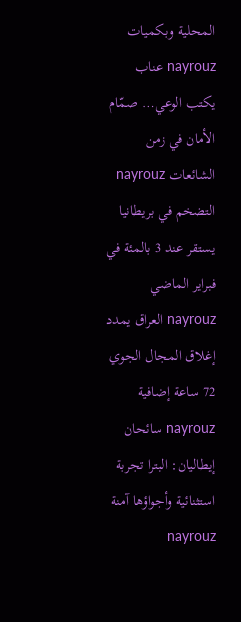المحلية وبكميات nayrouz عناب يكتب الوعي… صمّام الأمان في زمن الشائعات nayrouz التضخم في بريطانيا يستقر عند 3 بالمئة في فبراير الماضي nayrouz العراق يمدد إغلاق المجال الجوي 72 ساعة إضافية nayrouz سائحان إيطاليان: البترا تجربة استثنائية وأجواؤها آمنة nayrouz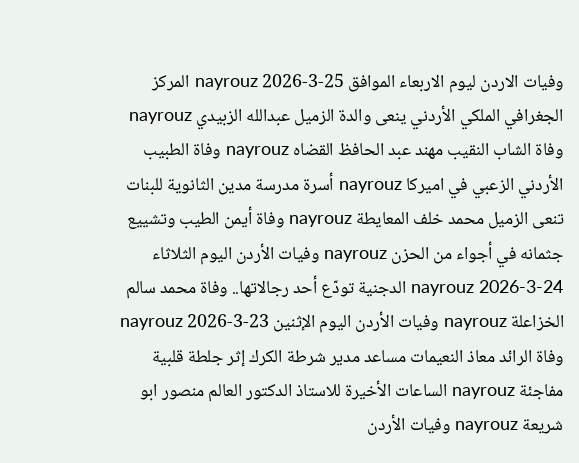وفيات الاردن ليوم الاربعاء الموافق 25-3-2026 nayrouz المركز الجغرافي الملكي الأردني ينعى والدة الزميل عبدالله الزبيدي nayrouz وفاة الشاب النقيب مهند عبد الحافظ القضاه nayrouz وفاة الطبيب الأردني الزعبي في اميركا nayrouz أسرة مدرسة مدين الثانوية للبنات تنعى الزميل محمد خلف المعايطة nayrouz وفاة أيمن الطيب وتشييع جثمانه في أجواء من الحزن nayrouz وفيات الأردن اليوم الثلاثاء 24-3-2026 nayrouz الدجنية تودّع أحد رجالاتها.. وفاة محمد سالم الخزاعلة nayrouz وفيات الأردن اليوم الإثنين 23-3-2026 nayrouz وفاة الرائد معاذ النعيمات مساعد مدير شرطة الكرك إثر جلطة قلبية مفاجئة nayrouz الساعات الأخيرة للاستاذ الدكتور العالم منصور ابو شريعة nayrouz وفيات الأردن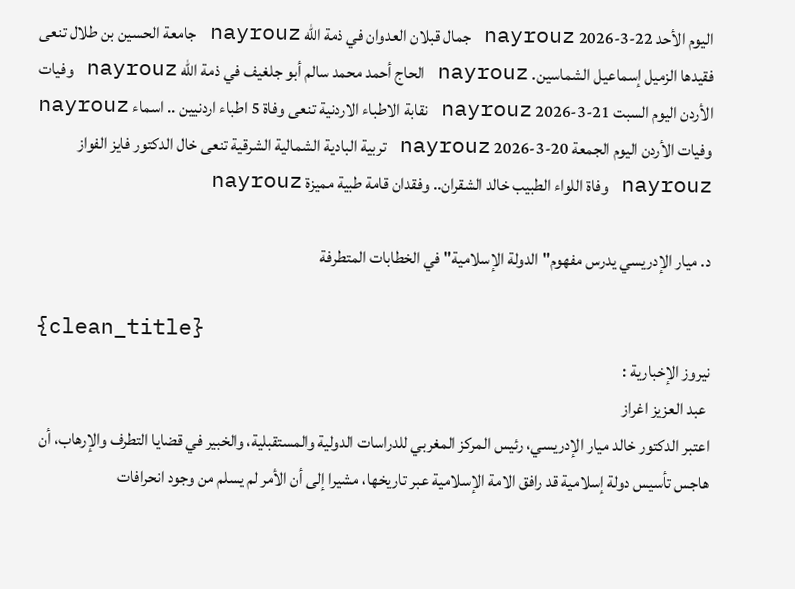اليوم الأحد 22-3-2026 nayrouz جمال قبلان العدوان في ذمة الله nayrouz جامعة الحسين بن طلال تنعى فقيدها الزميل إسماعيل الشماسين. nayrouz الحاج أحمد محمد سالم أبو جلغيف في ذمة الله nayrouz وفيات الأردن اليوم السبت 21-3-2026 nayrouz نقابة الاطباء الاردنية تنعى وفاة 5 اطباء اردنيين .. اسماء nayrouz وفيات الأردن اليوم الجمعة 20-3-2026 nayrouz تربية البادية الشمالية الشرقية تنعى خال الدكتور فايز الفواز nayrouz وفاة اللواء الطبيب خالد الشقران.. وفقدان قامة طبية مميزة nayrouz

د. ميار الإدريسي يدرس مفهوم"الدولة الإسلامية" في الخطابات المتطرفة

{clean_title}
نيروز الإخبارية :
 عبد العزيز اغراز
اعتبر الدكتور خالد ميار الإدريسي، رئيس المركز المغربي للدراسات الدولية والمستقبلية، والخبير في قضايا التطرف والإرهاب، أن هاجس تأسيس دولة إسلامية قد رافق الامة الإسلامية عبر تاريخها، مشيرا إلى أن الأمر لم يسلم من وجود انحرافات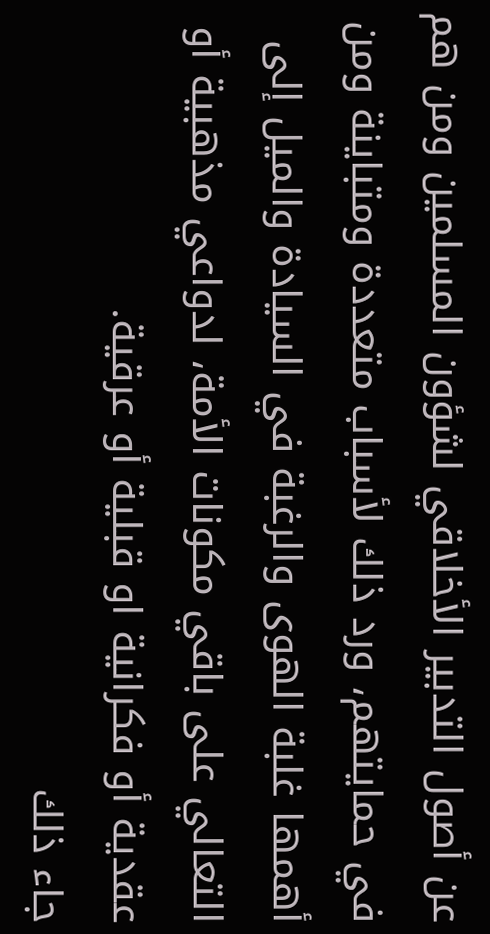عن أصول التدبير الأخلاقي لشؤون المسلمين ومن هم في حمايتهم، ورد ذلك لأسباب متعددة ومتباينة ومن أهمها غلبة الهوى والرغبة في السيادة والميل إلى التعالي على باقي مكونات الأمة، لدواعي مذهبية أو عقدية أو فكرانية او قبلية أو عرقية.
جاء ذلك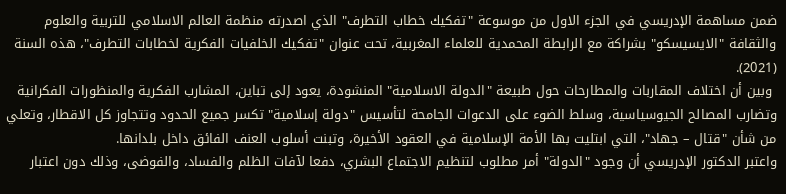ضمن مساهمة الإدريسي في الجزء الاول من موسوعة "تفكيك خطاب التطرف" الذي اصدرته منظمة العالم الاسلامي للتربية والعلوم والثقافة "الايسيسكو" بشراكة مع الرابطة المحمدية للعلماء المغربية، تحت عنوان "تفكيك الخلفيات الفكرية لخطابات التطرف"، هذه السنة (2021).
 وبين أن اختلاف المقاربات والمطارحات حول طبيعة "الدولة الاسلامية" المنشودة، يعود إلى تباين، المشارب الفكرية والمنظورات الفكرانية وتضارب المصالح الجيوسياسية، وسلط الضوء على الدعوات الجامحة لتأسيس "دولة إسلامية" تكسر جميع الحدود وتتجاوز كل الاقطار، وتعلي من شأن "قتال – جهاد"، التي ابتليت بها الأمة الإسلامية في العقود الأخيرة، وتبنت أسلوب العنف الفائق داخل بلدانها.
واعتبر الدكتور الإدريسي أن وجود "الدولة" أمر مطلوب لتنظيم الاجتماع البشري، دفعا لآفات الظلم والفساد، والفوضى، وذلك دون اعتبار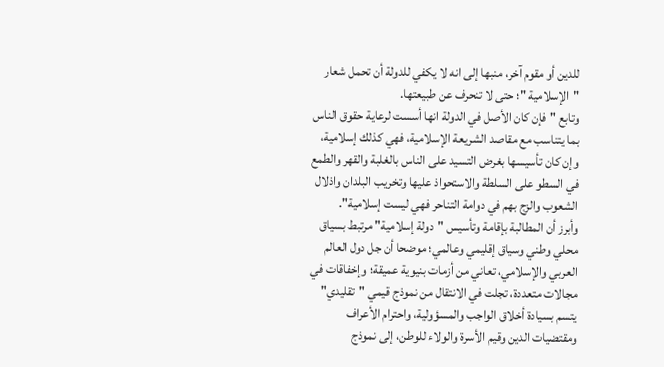للدين أو مقوم آخر، منبها إلى انه لا يكفي للدولة أن تحمل شعار "الإسلامية "؛ حتى لا تنحرف عن طبيعتها.
وتابع "فإن كان الأصل في الدولة انها أسست لرعاية حقوق الناس بما يتناسب مع مقاصد الشريعة الإسلامية، فهي كذلك إسلامية، وإن كان تأسيسها بغرض التسيد على الناس بالغلبة والقهر والطمع في السطو على السلطة والاستحواذ عليها وتخريب البلدان واذلال الشعوب والزج بهم في دوامة التناحر فهي ليست إسلامية".
وأبرز أن المطالبة بإقامة وتأسيس "دولة إسلامية" مرتبط بسياق محلي وطني وسياق إقليمي وعالمي؛ موضحا أن جل دول العالم العربي والإسلامي، تعاني من أزمات بنيوية عميقة؛ وإخفاقات في مجالات متعددة، تجلت في الانتقال من نموذج قيمي "تقليدي" يتسم بسيادة أخلاق الواجب والمسؤولية، واحترام الأعراف ومقتضيات الدين وقيم الأسرة والولاء للوطن، إلى نموذج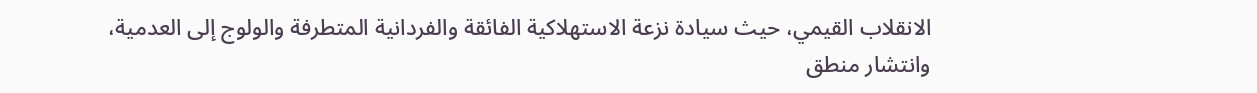الانقلاب القيمي، حيث سيادة نزعة الاستهلاكية الفائقة والفردانية المتطرفة والولوج إلى العدمية، وانتشار منطق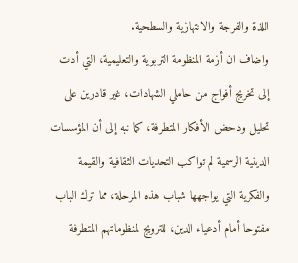اللذة والفرجة والانتهازية والسطحية.
واضاف ان أزمة المنظومة التربوية والتعليمية، التي أدت إلى تخريج أفواج من حاملي الشهادات، غير قادرين على تحليل ودحض الأفكار المتطرفة، كما نبه إلى أن المؤسسات الدينية الرسمية لم تواكب التحديات الثقافية والقيمة والفكرية التي يواجهها شباب هذه المرحلة، مما ترك الباب مفتوحا أمام أدعياء الدين، للترويج لمنظوماتهم المتطرفة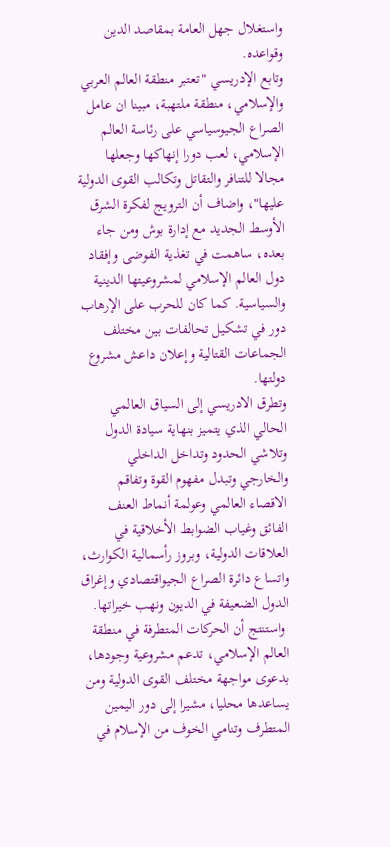واستغلال جهل العامة بمقاصد الدين وقواعده.
وتابع الإدريسي "تعتبر منطقة العالم العربي والإسلامي، منطقة ملتهبة، مبينا ان عامل الصراع الجيوسياسي على رئاسة العالم الإسلامي، لعب دورا إنهاكها وجعلها مجالا للتنافر والتقاتل وتكالب القوى الدولية عليها"، واضاف أن الترويج لفكرة الشرق الأوسط الجديد مع إدارة بوش ومن جاء بعده، ساهمت في تغذية الفوضى وإفقاد دول العالم الإسلامي لمشروعيتها الدينية والسياسية. كما كان للحرب على الإرهاب دور في تشكيل تحالفات بين مختلف الجماعات القتالية وإعلان داعش مشروع دولتها.
وتطرق الادريسي إلى السياق العالمي الحالي الذي يتميز بنهاية سيادة الدول وتلاشي الحدود وتداخل الداخلي والخارجي وتبدل مفهوم القوة وتفاقم الاقصاء العالمي وعولمة أنماط العنف الفائق وغياب الضوابط الأخلاقية في العلاقات الدولية، وبروز رأسمالية الكوارث، واتساع دائرة الصراع الجيواقتصادي وإغراق الدول الضعيفة في الديون ونهب خيراتها.
 واستنتج أن الحركات المتطرفة في منطقة العالم الإسلامي، تدعم مشروعية وجودها، بدعوى مواجهة مختلف القوى الدولية ومن يساعدها محليا، مشيرا إلى دور اليمين المتطرف وتنامي الخوف من الإسلام في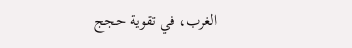الغرب، في تقوية حجج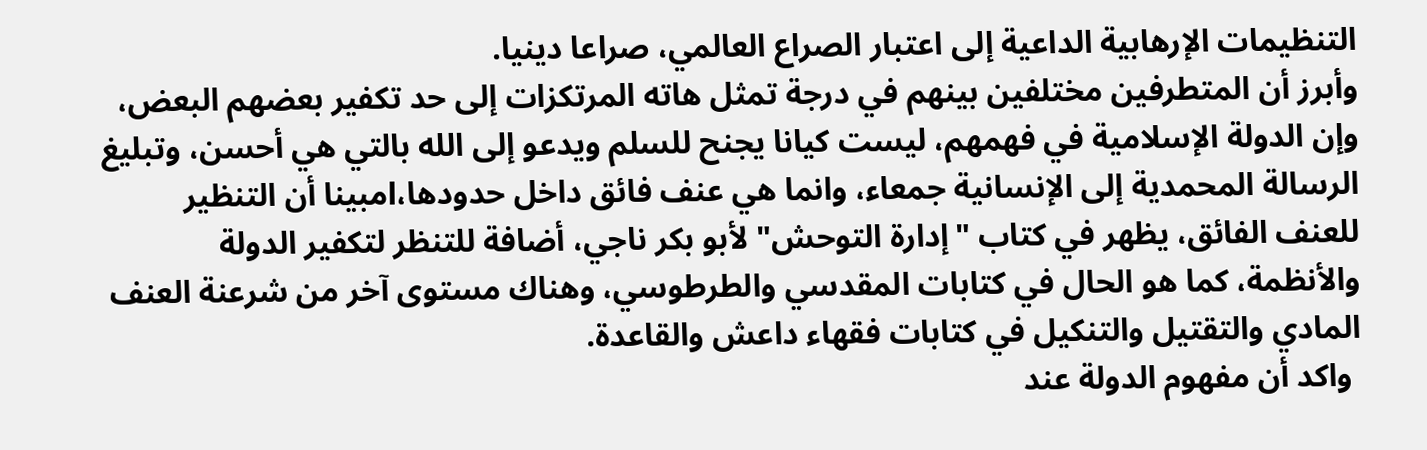التنظيمات الإرهابية الداعية إلى اعتبار الصراع العالمي، صراعا دينيا.
وأبرز أن المتطرفين مختلفين بينهم في درجة تمثل هاته المرتكزات إلى حد تكفير بعضهم البعض، وإن الدولة الإسلامية في فهمهم، ليست كيانا يجنح للسلم ويدعو إلى الله بالتي هي أحسن، وتبليغ الرسالة المحمدية إلى الإنسانية جمعاء، وانما هي عنف فائق داخل حدودها،lمبينا أن التنظير للعنف الفائق، يظهر في كتاب "إدارة التوحش" لأبو بكر ناجي، أضافة للتنظر لتكفير الدولة والأنظمة، كما هو الحال في كتابات المقدسي والطرطوسي، وهناك مستوى آخر من شرعنة العنف المادي والتقتيل والتنكيل في كتابات فقهاء داعش والقاعدة.
 واكد أن مفهوم الدولة عند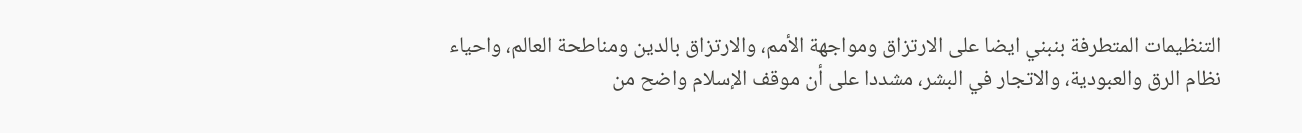التنظيمات المتطرفة بنبني ايضا على الارتزاق ومواجهة الأمم، والارتزاق بالدين ومناطحة العالم، واحياء نظام الرق والعبودية، والاتجار في البشر، مشددا على أن موقف الإسلام واضح من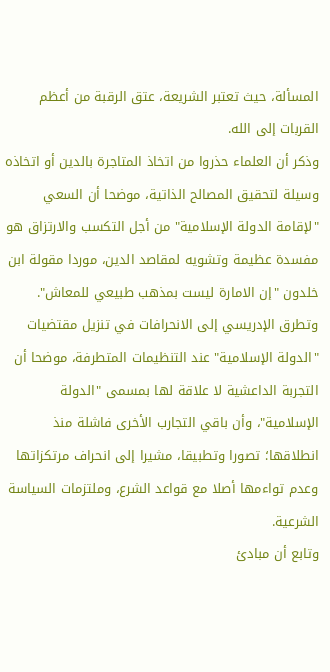المسألة، حيث تعتبر الشريعة، عتق الرقبة من أعظم القربات إلى الله.
وذكر أن العلماء حذروا من اتخاذ المتاجرة بالدين أو اتخاذه وسيلة لتحقيق المصالح الذاتية، موضحا أن السعي "لإقامة الدولة الإسلامية" من أجل التكسب والارتزاق هو مفسدة عظيمة وتشويه لمقاصد الدين، موردا مقولة ابن خلدون "إن الامارة ليست بمذهب طبيعي للمعاش".
وتطرق الإدريسي إلى الانحرافات في تنزيل مقتضيات "الدولة الإسلامية" عند التنظيمات المتطرفة، موضحا أن التجربة الداعشية لا علاقة لها بمسمى "الدولة الإسلامية"، وأن باقي التجارب الأخرى فاشلة منذ انطلاقها؛ تصورا وتطبيقا، مشيرا إلى انحراف مرتكزاتها وعدم تواءمها أصلا مع قواعد الشرع، وملتزمات السياسة الشرعية.
وتابع أن مبادئ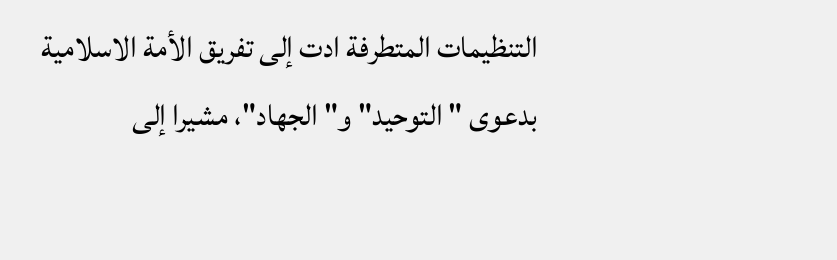التنظيمات المتطرفة ادت إلى تفريق الأمة الاسلامية بدعوى "التوحيد" و"الجهاد"، مشيرا إلى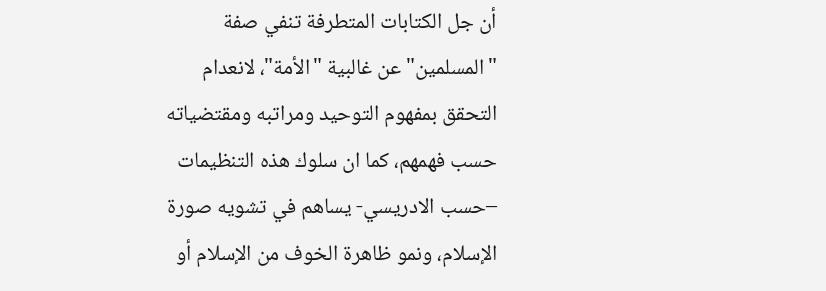أن جل الكتابات المتطرفة تنفي صفة "المسلمين" عن غالبية "الأمة"، لانعدام التحقق بمفهوم التوحيد ومراتبه ومقتضياته حسب فهمهم، كما ان سلوك هذه التنظيمات –حسب الادريسي- يساهم في تشويه صورة الإسلام، ونمو ظاهرة الخوف من الإسلام أو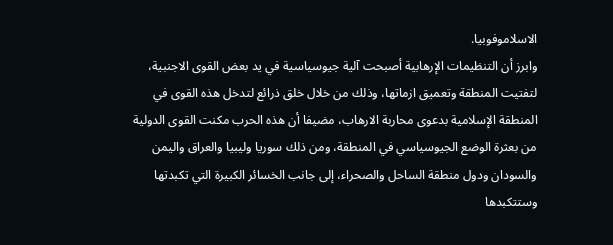الاسلاموفوبيا.
وابرز أن التنظيمات الإرهابية أصبحت آلية جيوسياسية في يد بعض القوى الاجنبية، لتفتيت المنطقة وتعميق ازماتها، وذلك من خلال خلق ذرائع لتدخل هذه القوى في المنطقة الإسلامية بدعوى محاربة الارهاب، مضيفا أن هذه الحرب مكنت القوى الدولية من بعثرة الوضع الجيوسياسي في المنطقة، ومن ذلك سوريا وليبيا والعراق واليمن والسودان ودول منطقة الساحل والصحراء، إلى جانب الخسائر الكبيرة التي تكبدتها وستتكبدها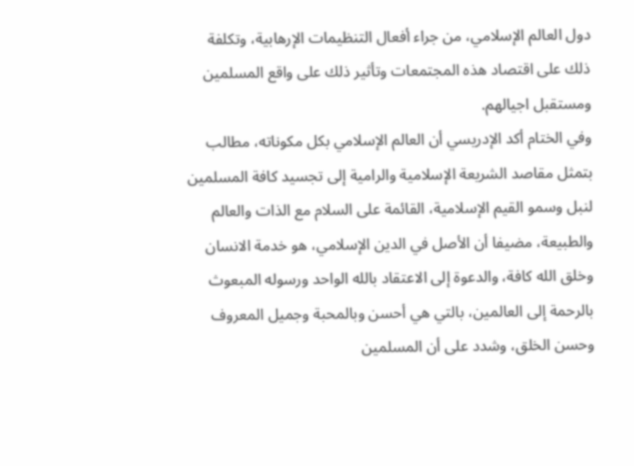دول العالم الإسلامي، من جراء أفعال التنظيمات الإرهابية، وتكلفة ذلك على اقتصاد هذه المجتمعات وتأثير ذلك على واقع المسلمين ومستقبل اجيالهم.
وفي الختام أكد الإدريسي أن العالم الإسلامي بكل مكوناته، مطالب بتمثل مقاصد الشريعة الإسلامية والرامية إلى تجسيد كافة المسلمين لنبل وسمو القيم الإسلامية، القائمة على السلام مع الذات والعالم والطبيعة، مضيفا أن الأصل في الدين الإسلامي، هو خدمة الانسان وخلق الله كافة، والدعوة إلى الاعتقاد بالله الواحد ورسوله المبعوث بالرحمة إلى العالمين، بالتي هي أحسن وبالمحبة وجميل المعروف وحسن الخلق، وشدد على أن المسلمين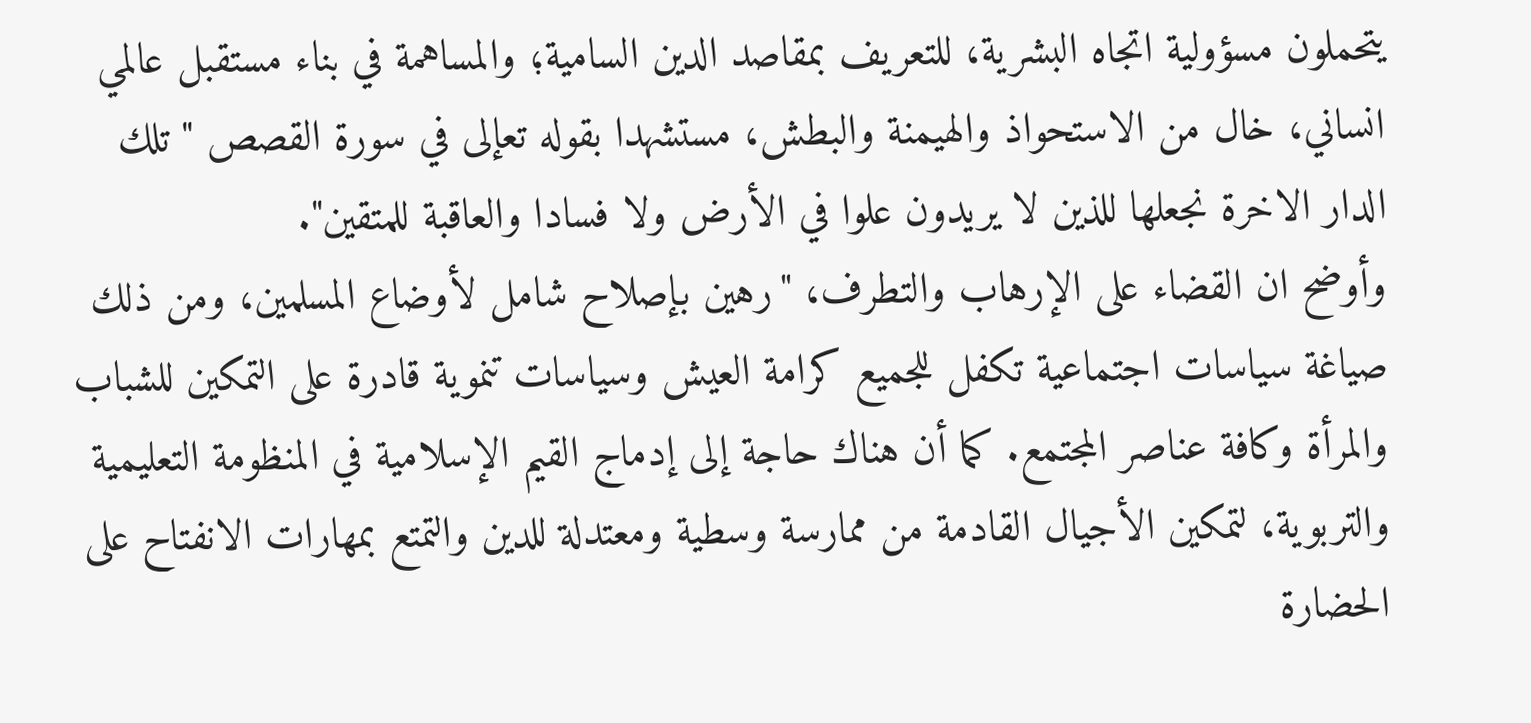يتحملون مسؤولية اتجاه البشرية، للتعريف بمقاصد الدين السامية؛ والمساهمة في بناء مستقبل عالمي انساني، خال من الاستحواذ والهيمنة والبطش، مستشهدا بقوله تعإلى في سورة القصص " تلك الدار الاخرة نجعلها للذين لا يريدون علوا في الأرض ولا فسادا والعاقبة للمتقين".
وأوضح ان القضاء على الإرهاب والتطرف، "رهين بإصلاح شامل لأوضاع المسلمين، ومن ذلك صياغة سياسات اجتماعية تكفل للجميع كرامة العيش وسياسات تنموية قادرة على التمكين للشباب والمرأة وكافة عناصر المجتمع. كما أن هناك حاجة إلى إدماج القيم الإسلامية في المنظومة التعليمية والتربوية، لتمكين الأجيال القادمة من ممارسة وسطية ومعتدلة للدين والتمتع بمهارات الانفتاح على الحضارة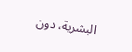البشرية، دون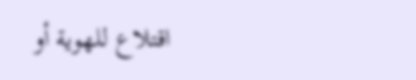اقتلاع للهوية أو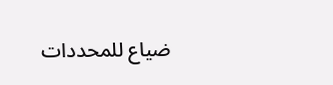ضياع للمحددات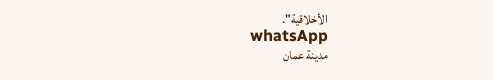الأخلاقية".
whatsApp
مدينة عمان